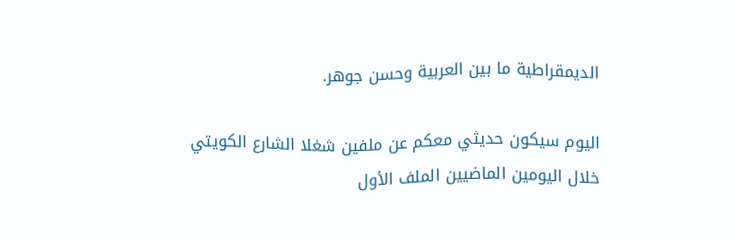الديمقراطية ما بين العربية وحسن جوهر.

اليوم سيكون حديثي معكم عن ملفين شغلا الشارع الكويتي خلال اليومين الماضيين الملف الأول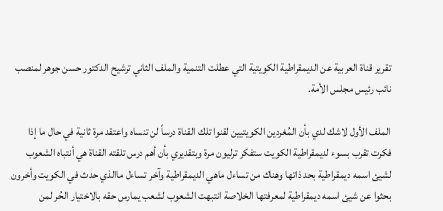تقرير قناة العربية عن الديمقراطية الكويتية التي عطلت التنمية والملف الثاني ترشيح الدكتور حسن جوهر لمنصب نائب رئيس مجلس الأمة.

الملف الأول لاشك لدي بأن المُغردين الكويتيين لقنوا تلك القناة درساً لن تنساه واعتقد مرة ثانية في حال ما إذا فكرت تقرب بسوء لديمقراطية الكويت ستفكر ترليون مرة وبتقديري بأن أهم درس تلقته القناة هي أنتباه الشعوب لشيئ اسمه ديمقراطية بحد ذاتها وهناك من تساءل ماهي الديمقراطية وآخر تساءل ماالذي حدث في الكويت وأخرون بحثوا عن شيئ اسمه ديمقراطية لمعرفتها الخلاصة انتبهت الشعوب لشعب يمارس حقه بالاختيار الحُر لمن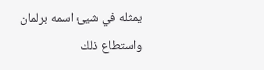يمثله في شيئ اسمه برلمان واستطاع ذلك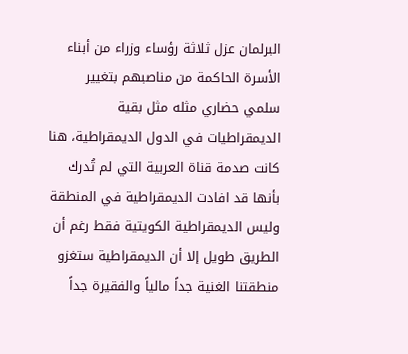البرلمان عزل ثلاثة رؤساء وزراء من أبناء الأسرة الحاكمة من مناصبهم بتغيير سلمي حضاري مثله مثل بقية الديمقراطيات في الدول الديمقراطية، هنا كانت صدمة قناة العربية التي لم تُدرك بأنها قد افادت الديمقراطية في المنطقة وليس الديمقراطية الكويتية فقط رغم أن الطريق طويل إلا أن الديمقراطية ستغزو منطقتنا الغنية جداً مالياً والفقيرة جداً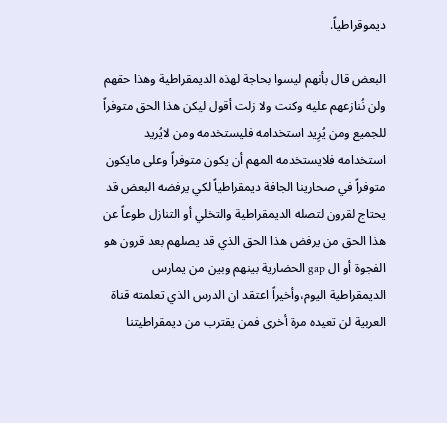ديموقراطياً.

البعض قال بأنهم ليسوا بحاجة لهذه الديمقراطية وهذا حقهم ولن نُنازعهم عليه وكنت ولا زلت أقول ليكن هذا الحق متوفراً للجميع ومن يُرِيد استخدامه فليستخدمه ومن لايُريد استخدامه فلايستخدمه المهم أن يكون متوفراً وعلى مايكون متوفراً في صحارينا الجافة ديمقراطياً لكي يرفضه البعض قد يحتاج لقرون لتصله الديمقراطية والتخلي أو التنازل طوعاً عن هذا الحق من يرفض هذا الحق الذي قد يصلهم بعد قرون هو الفجوة أو ال gap الحضارية بينهم وبين من يمارس الديمقراطية اليوم،وأخيراً اعتقد ان الدرس الذي تعلمته قناة العربية لن تعيده مرة أخرى فمن يقترب من ديمقراطيتنا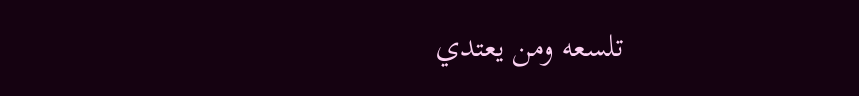تلسعه ومن يعتدي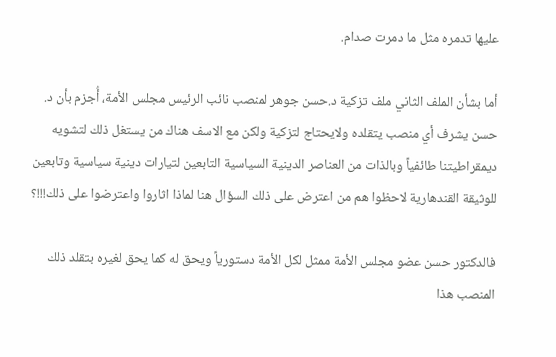عليها تدمره مثل ما دمرت صدام.

أما بشأن الملف الثاني ملف تزكية د.حسن جوهر لمنصب نائب الرئيس مجلس الأمة، أُجزم بأن د. حسن يشرف أي منصب يتقلده ولايحتاج لتزكية ولكن مع الاسف هناك من يستغل ذلك لتشويه ديمقراطيتنا طائفياً وبالذات من العناصر الدينية السياسية التابعين لتيارات دينية سياسية وتابعين للوثيقة القندهارية لاحظوا هم من اعترض على ذلك السؤال هنا لماذا اثاروا واعترضوا على ذلك!!!؟

فالدكتور حسن عضو مجلس الأمة ممثل لكل الأمة دستورياً ويحق له كما يحق لغيره بتقلد ذلك المنصب هذا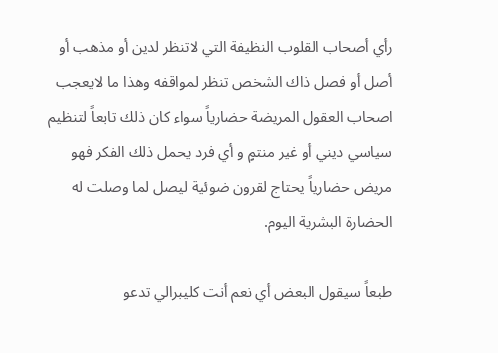رأي أصحاب القلوب النظيفة التي لاتنظر لدين أو مذهب أو أصل أو فصل ذاك الشخص تنظر لمواقفه وهذا ما لايعجب اصحاب العقول المريضة حضارياً سواء كان ذلك تابعاً لتنظيم سياسي ديني أو غير منتمٍ و أي فرد يحمل ذلك الفكر فهو مريض حضارياً يحتاج لقرون ضوئية ليصل لما وصلت له الحضارة البشرية اليوم.

طبعاً سيقول البعض أي نعم أنت كليبرالي تدعو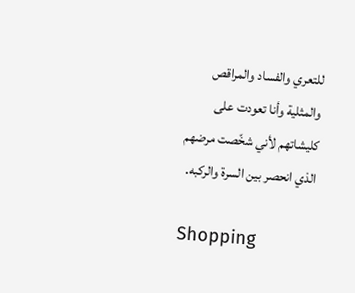للتعري والفساد والمراقص والمثلية وأنا تعودت على كليشاتهم لأني شخّصت مرضهم الذي انحصر بين السرة والركبه.

Shopping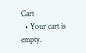Cart
  • Your cart is empty.